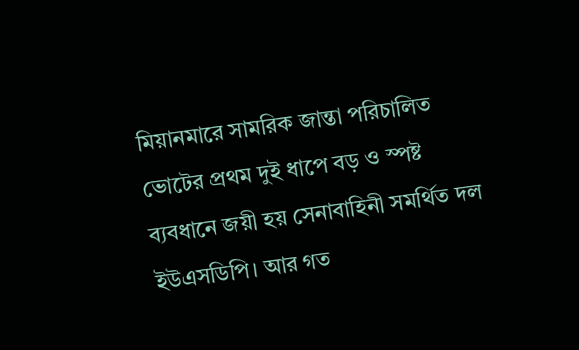মিয়ানমারে সামরিক জান্তা পরিচালিত ভোটের প্রথম দুই ধাপে বড় ও স্পষ্ট ব্যবধানে জয়ী হয় সেনাবাহিনী সমর্থিত দল ইউএসডিপি। আর গত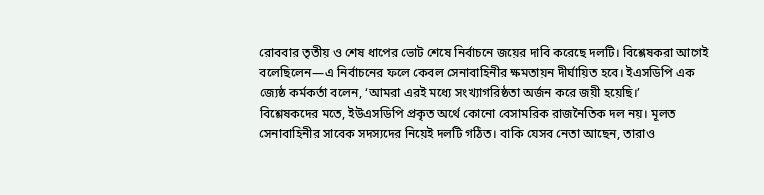রোববার তৃতীয় ও শেষ ধাপের ভোট শেষে নির্বাচনে জয়ের দাবি করেছে দলটি। বিশ্লেষকরা আগেই বলেছিলেন—এ নির্বাচনের ফলে কেবল সেনাবাহিনীর ক্ষমতায়ন দীর্ঘায়িত হবে। ইএসডিপি এক জ্যেষ্ঠ কর্মকর্তা বলেন, ‘আমরা এরই মধ্যে সংখ্যাগরিষ্ঠতা অর্জন করে জয়ী হয়েছি।’
বিশ্লেষকদের মতে, ইউএসডিপি প্রকৃত অর্থে কোনো বেসামরিক রাজনৈতিক দল নয়। মূলত সেনাবাহিনীর সাবেক সদস্যদের নিয়েই দলটি গঠিত। বাকি যেসব নেতা আছেন, তারাও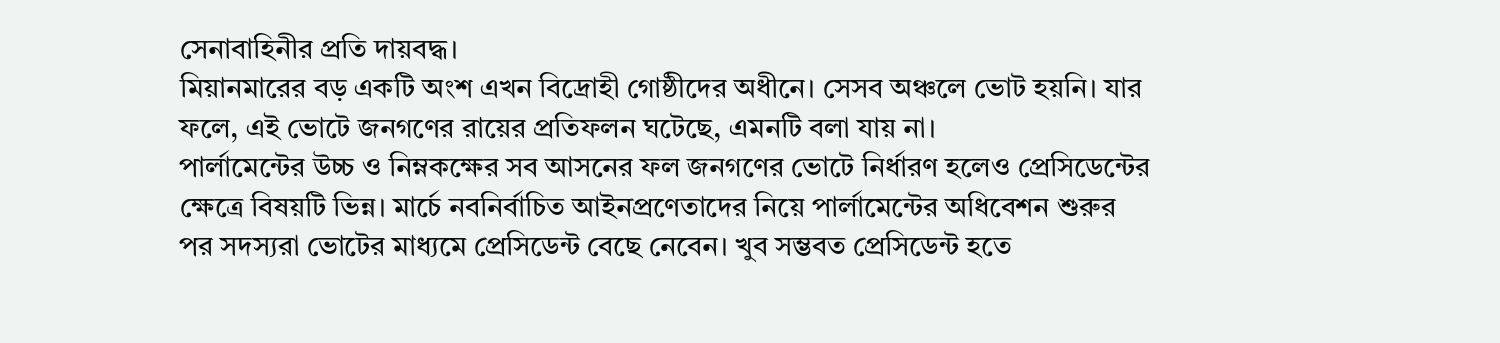সেনাবাহিনীর প্রতি দায়বদ্ধ।
মিয়ানমারের বড় একটি অংশ এখন বিদ্রোহী গোষ্ঠীদের অধীনে। সেসব অঞ্চলে ভোট হয়নি। যার ফলে, এই ভোটে জনগণের রায়ের প্রতিফলন ঘটেছে, এমনটি বলা যায় না।
পার্লামেন্টের উচ্চ ও নিম্নকক্ষের সব আসনের ফল জনগণের ভোটে নির্ধারণ হলেও প্রেসিডেন্টের ক্ষেত্রে বিষয়টি ভিন্ন। মার্চে নবনির্বাচিত আইনপ্রণেতাদের নিয়ে পার্লামেন্টের অধিবেশন শুরুর পর সদস্যরা ভোটের মাধ্যমে প্রেসিডেন্ট বেছে নেবেন। খুব সম্ভবত প্রেসিডেন্ট হতে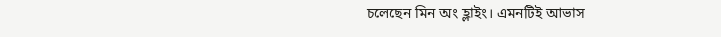চলেছেন মিন অং হ্লাইং। এমনটিই আভাস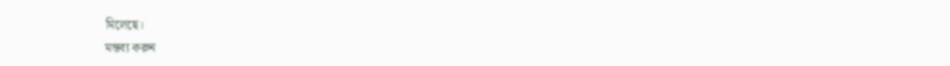মিলেছে।
মন্তব্য করুন